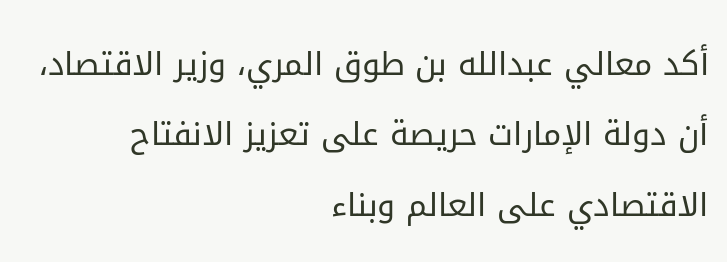أكد معالي عبدالله بن طوق المري، وزير الاقتصاد، أن دولة الإمارات حريصة على تعزيز الانفتاح الاقتصادي على العالم وبناء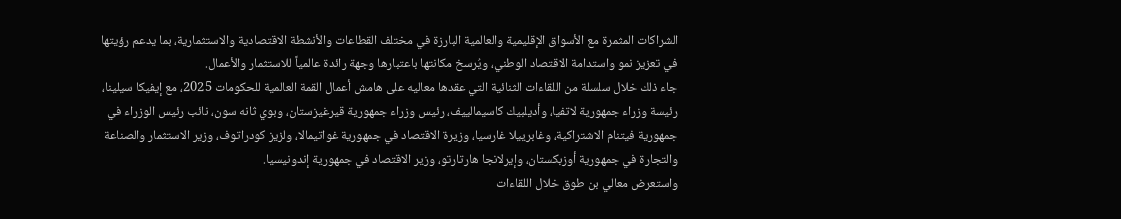الشراكات المثمرة مع الأسواق الإقليمية والعالمية البارزة في مختلف القطاعات والأنشطة الاقتصادية والاستثمارية، بما يدعم رؤيتها في تعزيز نمو واستدامة الاقتصاد الوطني، ويُرسخ مكانتها باعتبارها وجهة رائدة عالمياً للاستثمار والأعمال.
جاء ذلك خلال سلسلة من اللقاءات الثنائية التي عقدها معاليه على هامش أعمال القمة العالمية للحكومات 2025، مع إيفيكا سيلينا، رئيسة وزراء جمهورية لاتفيا، وأديلبيك كاسيمالييف، رئيس وزراء جمهورية قيرغيزستان، وبوي ثانه سون، نائب رئيس الوزراء في جمهورية فيتنام الاشتراكية، وغابرييلا غارسيا، وزيرة الاقتصاد في جمهورية غواتيمالا، ولزيز كودراتوف، وزير الاستثمار والصناعة والتجارة في جمهورية أوزبكستان، وإيرلانجا هارتارتو، وزير الاقتصاد في جمهورية إندونيسيا.
واستعرض معالي بن طوق خلال اللقاءات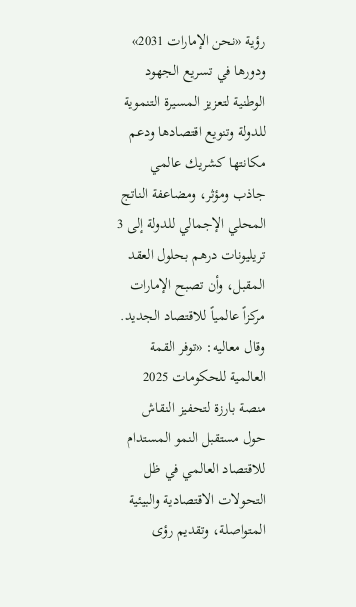رؤية «نحن الإمارات 2031» ودورها في تسريع الجهود الوطنية لتعزيز المسيرة التنموية للدولة وتنويع اقتصادها ودعم مكانتها كشريك عالمي جاذب ومؤثر، ومضاعفة الناتج المحلي الإجمالي للدولة إلى 3 تريليونات درهم بحلول العقد المقبل، وأن تصبح الإمارات مركزاً عالمياً للاقتصاد الجديد.
وقال معاليه: «توفر القمة العالمية للحكومات 2025 منصة بارزة لتحفيز النقاش حول مستقبل النمو المستدام للاقتصاد العالمي في ظل التحولات الاقتصادية والبيئية المتواصلة، وتقديم رؤى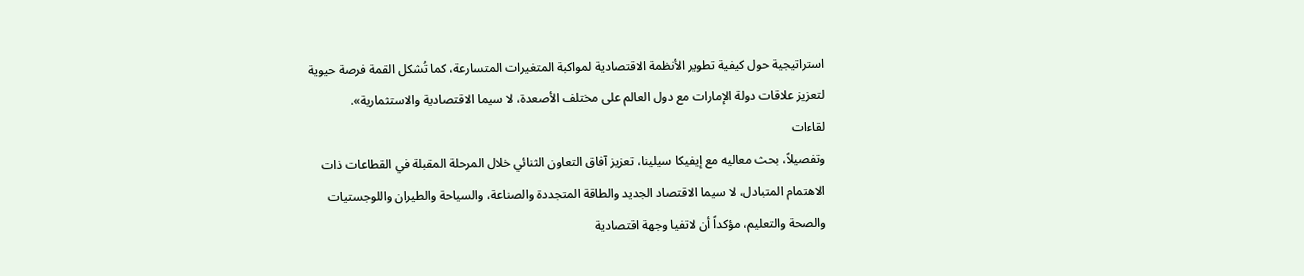استراتيجية حول كيفية تطوير الأنظمة الاقتصادية لمواكبة المتغيرات المتسارعة، كما تُشكل القمة فرصة حيوية لتعزيز علاقات دولة الإمارات مع دول العالم على مختلف الأصعدة، لا سيما الاقتصادية والاستثمارية».
لقاءات
وتفصيلاً، بحث معاليه مع إيفيكا سيلينا، تعزيز آفاق التعاون الثنائي خلال المرحلة المقبلة في القطاعات ذات الاهتمام المتبادل، لا سيما الاقتصاد الجديد والطاقة المتجددة والصناعة، والسياحة والطيران واللوجستيات والصحة والتعليم، مؤكداً أن لاتفيا وجهة اقتصادية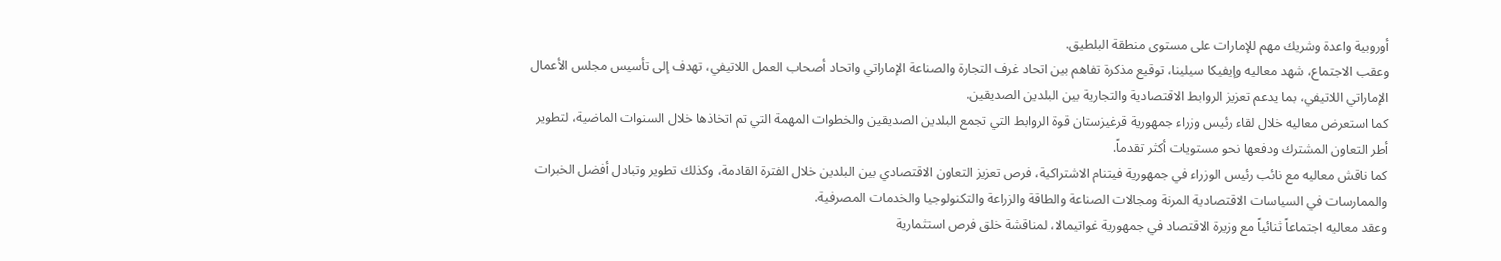أوروبية واعدة وشريك مهم للإمارات على مستوى منطقة البلطيق.
وعقب الاجتماع، شهد معاليه وإيفيكا سيلينا، توقيع مذكرة تفاهم بين اتحاد غرف التجارة والصناعة الإماراتي واتحاد أصحاب العمل اللاتيفي، تهدف إلى تأسيس مجلس الأعمال الإماراتي اللاتيفي، بما يدعم تعزيز الروابط الاقتصادية والتجارية بين البلدين الصديقين.
كما استعرض معاليه خلال لقاء رئيس وزراء جمهورية قرغيزستان قوة الروابط التي تجمع البلدين الصديقين والخطوات المهمة التي تم اتخاذها خلال السنوات الماضية، لتطوير أطر التعاون المشترك ودفعها نحو مستويات أكثر تقدماً.
كما ناقش معاليه مع نائب رئيس الوزراء في جمهورية فيتنام الاشتراكية، فرص تعزيز التعاون الاقتصادي بين البلدين خلال الفترة القادمة، وكذلك تطوير وتبادل أفضل الخبرات والممارسات في السياسات الاقتصادية المرنة ومجالات الصناعة والطاقة والزراعة والتكنولوجيا والخدمات المصرفية.
وعقد معاليه اجتماعاً ثنائياً مع وزيرة الاقتصاد في جمهورية غواتيمالا، لمناقشة خلق فرص استثمارية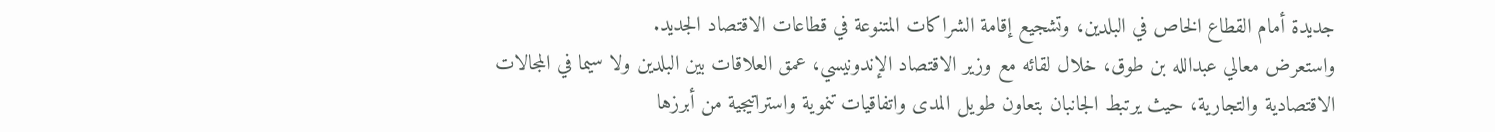جديدة أمام القطاع الخاص في البلدين، وتشجيع إقامة الشراكات المتنوعة في قطاعات الاقتصاد الجديد.
واستعرض معالي عبدالله بن طوق، خلال لقائه مع وزير الاقتصاد الإندونيسي، عمق العلاقات بين البلدين ولا سيما في المجالات الاقتصادية والتجارية، حيث يرتبط الجانبان بتعاون طويل المدى واتفاقيات تنموية واستراتيجية من أبرزها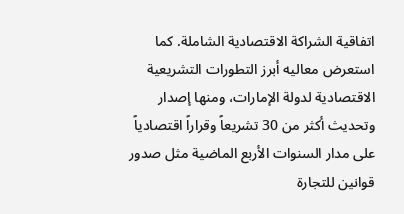اتفاقية الشراكة الاقتصادية الشاملة. كما استعرض معاليه أبرز التطورات التشريعية الاقتصادية لدولة الإمارات، ومنها إصدار وتحديث أكثر من 30 تشريعاً وقراراً اقتصادياً على مدار السنوات الأربع الماضية مثل صدور قوانين للتجارة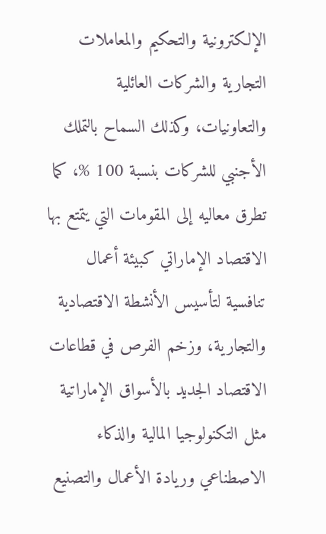الإلكترونية والتحكيم والمعاملات التجارية والشركات العائلية والتعاونيات، وكذلك السماح بالتملك الأجنبي للشركات بنسبة 100 %، كما تطرق معاليه إلى المقومات التي يتمتع بها الاقتصاد الإماراتي كبيئة أعمال تنافسية لتأسيس الأنشطة الاقتصادية والتجارية، وزخم الفرص في قطاعات الاقتصاد الجديد بالأسواق الإماراتية مثل التكنولوجيا المالية والذكاء الاصطناعي وريادة الأعمال والتصنيع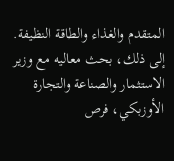المتقدم والغذاء والطاقة النظيفة.
إلى ذلك، بحث معاليه مع وزير الاستثمار والصناعة والتجارة الأوزبكي، فرص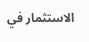الاستثمار في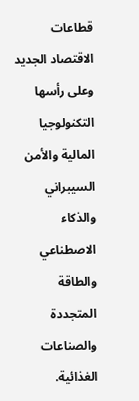قطاعات الاقتصاد الجديد وعلى رأسها التكنولوجيا المالية والأمن السيبراني والذكاء الاصطناعي والطاقة المتجددة والصناعات الغذائية.